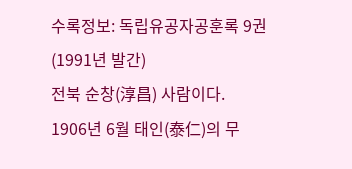수록정보: 독립유공자공훈록 9권(1991년 발간)
전북 순창(淳昌) 사람이다.
1906년 6월 태인(泰仁)의 무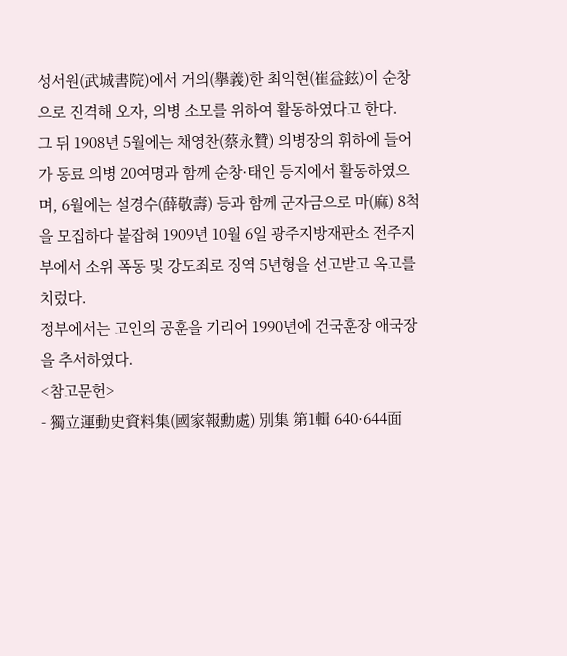성서원(武城書院)에서 거의(擧義)한 최익현(崔益鉉)이 순창으로 진격해 오자, 의병 소모를 위하여 활동하였다고 한다.
그 뒤 1908년 5월에는 채영찬(蔡永贊) 의병장의 휘하에 들어가 동료 의병 20여명과 함께 순창·태인 등지에서 활동하였으며, 6월에는 설경수(薛敬壽) 등과 함께 군자금으로 마(麻) 8척을 모집하다 붙잡혀 1909년 10월 6일 광주지방재판소 전주지부에서 소위 폭동 및 강도죄로 징역 5년형을 선고받고 옥고를 치렀다.
정부에서는 고인의 공훈을 기리어 1990년에 건국훈장 애국장을 추서하였다.
<참고문헌>
- 獨立運動史資料集(國家報勳處) 別集 第1輯 640·644面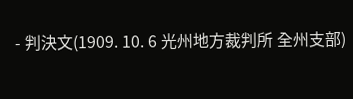- 判決文(1909. 10. 6 光州地方裁判所 全州支部)